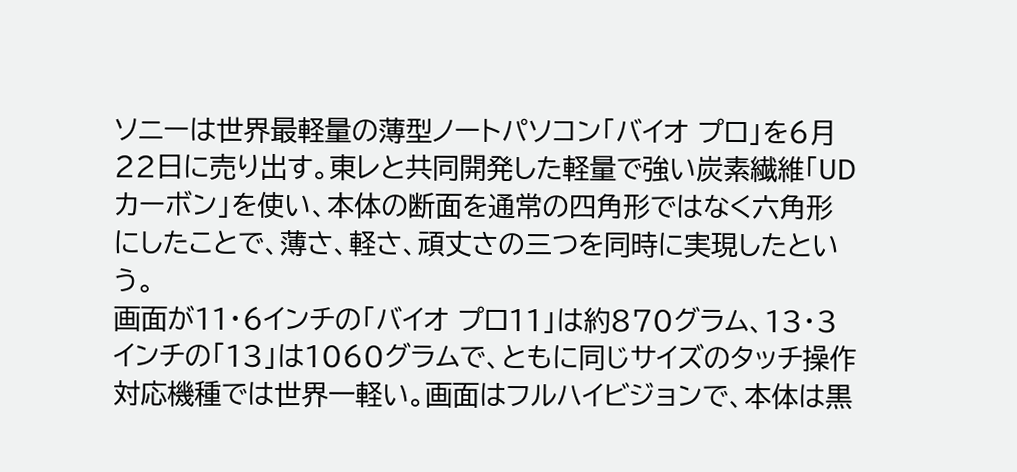ソニーは世界最軽量の薄型ノートパソコン「バイオ プロ」を6月22日に売り出す。東レと共同開発した軽量で強い炭素繊維「UDカーボン」を使い、本体の断面を通常の四角形ではなく六角形にしたことで、薄さ、軽さ、頑丈さの三つを同時に実現したという。
画面が11・6インチの「バイオ プロ11」は約870グラム、13・3インチの「13」は1060グラムで、ともに同じサイズのタッチ操作対応機種では世界一軽い。画面はフルハイビジョンで、本体は黒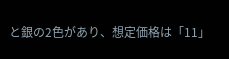と銀の2色があり、想定価格は「11」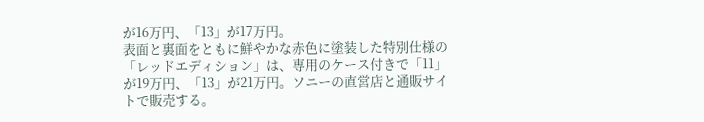が16万円、「13」が17万円。
表面と裏面をともに鮮やかな赤色に塗装した特別仕様の「レッドエディション」は、専用のケース付きで「11」が19万円、「13」が21万円。ソニーの直営店と通販サイトで販売する。